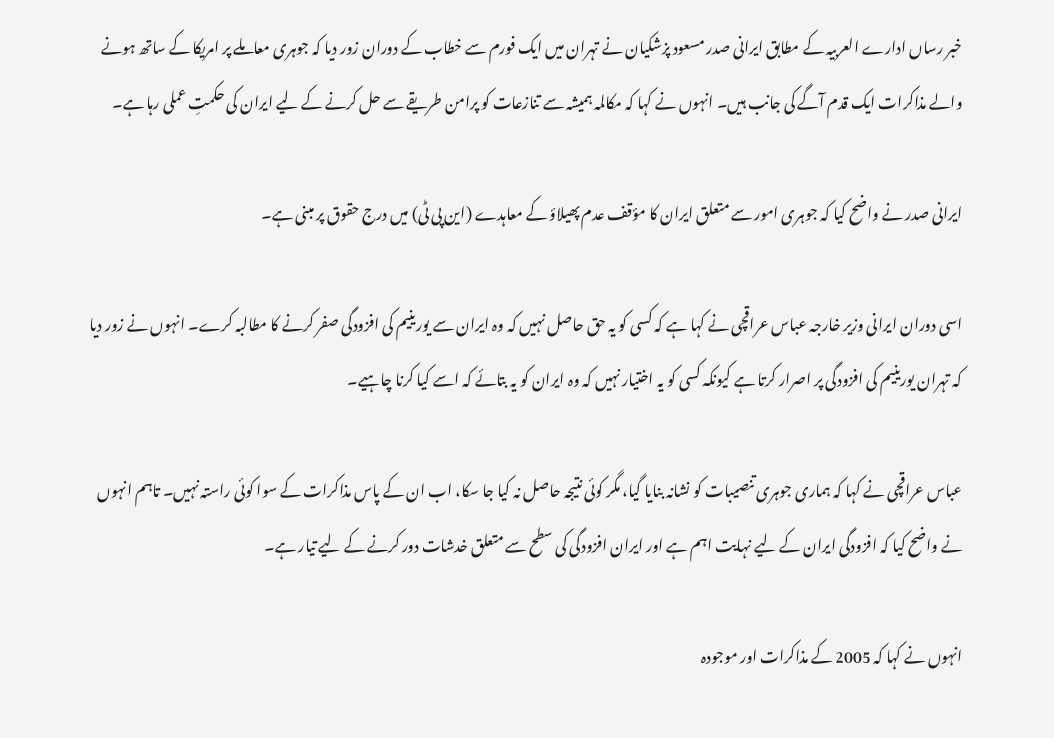خبر رساں ادارے العربیہ کے مطابق ایرانی صدر مسعود پزشکیان نے تہران میں ایک فورم سے خطاب کے دوران زور دیا کہ جوہری معاملے پر امریکا کے ساتھ ہونے والے مذاکرات ایک قدم آگے کی جانب ہیں۔ انہوں نے کہا کہ مکالمہ ہمیشہ سے تنازعات کو پرامن طریقے سے حل کرنے کے لیے ایران کی حکمتِ عملی رہا ہے۔

ایرانی صدر نے واضح کیا کہ جوہری امور سے متعلق ایران کا مؤقف عدم پھیلاؤ کے معاہدے (این پی ٹی) میں درج حقوق پر مبنی ہے۔

اسی دوران ایرانی وزیر خارجہ عباس عراقچی نے کہا ہے کہ کسی کو یہ حق حاصل نہیں کہ وہ ایران سے یورینیم کی افزودگی صفر کرنے کا مطالبہ کرے۔ انہوں نے زور دیا کہ تہران یورینیم کی افزودگی پر اصرار کرتا ہے کیونکہ کسی کو یہ اختیار نہیں کہ وہ ایران کو یہ بتائے کہ اسے کیا کرنا چاہیے۔

عباس عراقچی نے کہا کہ ہماری جوہری تنصیبات کو نشانہ بنایا گیا، مگر کوئی نتیجہ حاصل نہ کیا جا سکا، اب ان کے پاس مذاکرات کے سوا کوئی راستہ نہیں۔ تاہم انہوں نے واضح کیا کہ افزودگی ایران کے لیے نہایت اہم ہے اور ایران افزودگی کی سطح سے متعلق خدشات دور کرنے کے لیے تیار ہے۔

انہوں نے کہا کہ 2005 کے مذاکرات اور موجودہ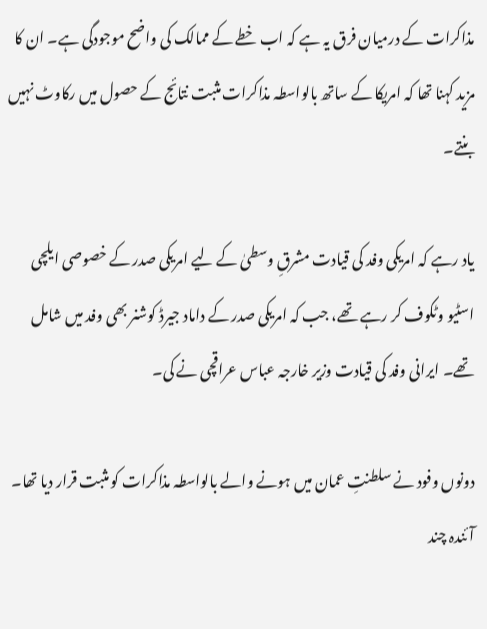مذاکرات کے درمیان فرق یہ ہے کہ اب خطے کے ممالک کی واضح موجودگی ہے۔ ان کا مزید کہنا تھا کہ امریکا کے ساتھ بالواسطہ مذاکرات مثبت نتائج کے حصول میں رکاوٹ نہیں بنتے۔

یاد رہے کہ امریکی وفد کی قیادت مشرقِ وسطیٰ کے لیے امریکی صدر کے خصوصی ایلچی اسٹیو وٹکوف کر رہے تھے، جب کہ امریکی صدر کے داماد جیرڈ کوشنر بھی وفد میں شامل تھے۔ ایرانی وفد کی قیادت وزیر خارجہ عباس عراقچی نے کی۔

دونوں وفود نے سلطنتِ عمان میں ہونے والے بالواسطہ مذاکرات کو مثبت قرار دیا تھا۔ آئندہ چند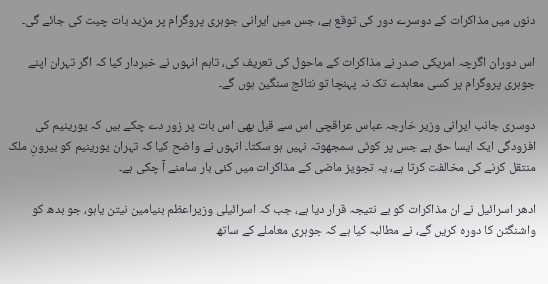دنوں میں مذاکرات کے دوسرے دور کی توقع ہے، جس میں ایرانی جوہری پروگرام پر مزید بات چیت کی جائے گی۔

اس دوران اگرچہ امریکی صدر نے مذاکرات کے ماحول کی تعریف کی، تاہم انہوں نے خبردار کیا کہ اگر تہران اپنے جوہری پروگرام پر کسی معاہدے تک نہ پہنچا تو نتائج سنگین ہوں گے۔

دوسری جانب ایرانی وزیر خارجہ عباس عراقچی اس سے قبل بھی اس بات پر زور دے چکے ہیں کہ یورینیم کی افزودگی ایک ایسا حق ہے جس پر کوئی سمجھوتہ نہیں ہو سکتا۔ انہوں نے واضح کیا کہ تہران یورینیم کو بیرونِ ملک منتقل کرنے کی مخالفت کرتا ہے، یہ تجویز ماضی کے مذاکرات میں کئی بار سامنے آ چکی ہے۔

ادھر اسرائیل نے ان مذاکرات کو بے نتیجہ قرار دیا ہے، جب کہ اسرائیلی وزیراعظم بنیامین نیتن یاہو، جو بدھ کو واشنگٹن کا دورہ کریں گے، نے مطالبہ کیا ہے کہ جوہری معاملے کے ساتھ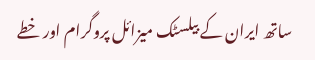ساتھ ایران کے بیلسٹک میزائل پروگرام اور خطے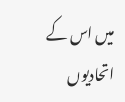میں اس کے اتحادیوں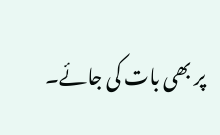پر بھی بات کی جائے۔